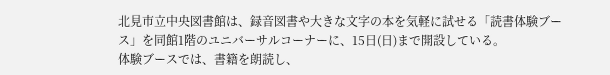北見市立中央図書館は、録音図書や大きな文字の本を気軽に試せる「読書体験ブース」を同館1階のユニバーサルコーナーに、15日(日)まで開設している。
体験ブースでは、書籍を朗読し、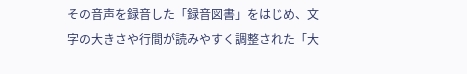その音声を録音した「録音図書」をはじめ、文字の大きさや行間が読みやすく調整された「大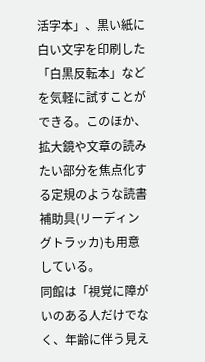活字本」、黒い紙に白い文字を印刷した「白黒反転本」などを気軽に試すことができる。このほか、拡大鏡や文章の読みたい部分を焦点化する定規のような読書補助具(リーディングトラッカ)も用意している。
同館は「視覚に障がいのある人だけでなく、年齢に伴う見え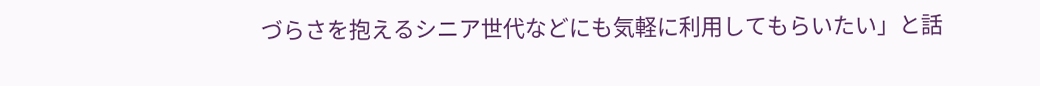づらさを抱えるシニア世代などにも気軽に利用してもらいたい」と話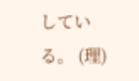している。 (理)